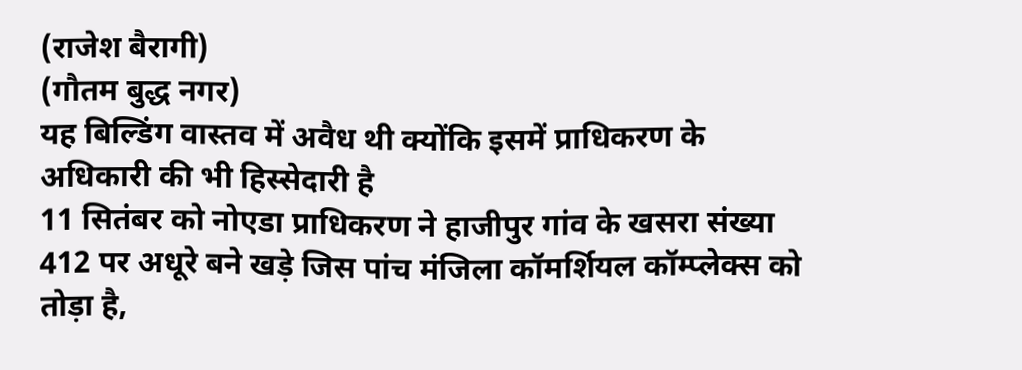(राजेश बैरागी)
(गौतम बुद्ध नगर)
यह बिल्डिंग वास्तव में अवैध थी क्योंकि इसमें प्राधिकरण के अधिकारी की भी हिस्सेदारी है
11 सितंबर को नोएडा प्राधिकरण ने हाजीपुर गांव के खसरा संख्या 412 पर अधूरे बने खड़े जिस पांच मंजिला कॉमर्शियल कॉम्प्लेक्स को तोड़ा है,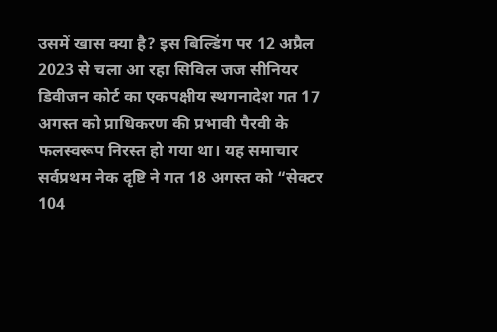उसमें खास क्या है? इस बिल्डिंग पर 12 अप्रैल 2023 से चला आ रहा सिविल जज सीनियर डिवीजन कोर्ट का एकपक्षीय स्थगनादेश गत 17 अगस्त को प्राधिकरण की प्रभावी पैरवी के फलस्वरूप निरस्त हो गया था। यह समाचार सर्वप्रथम नेक दृष्टि ने गत 18 अगस्त को “सेक्टर 104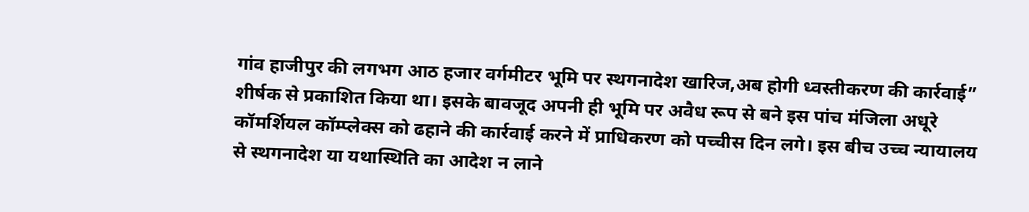गांव हाजीपुर की लगभग आठ हजार वर्गमीटर भूमि पर स्थगनादेश खारिज,अब होगी ध्वस्तीकरण की कार्रवाई” शीर्षक से प्रकाशित किया था। इसके बावजूद अपनी ही भूमि पर अवैध रूप से बने इस पांच मंजिला अधूरे कॉमर्शियल कॉम्प्लेक्स को ढहाने की कार्रवाई करने में प्राधिकरण को पच्चीस दिन लगे। इस बीच उच्च न्यायालय से स्थगनादेश या यथास्थिति का आदेश न लाने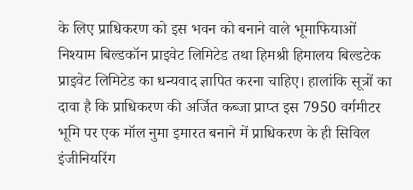के लिए प्राधिकरण को इस भवन को बनाने वाले भूमाफियाओं निश्याम बिल्डकॉन प्राइवेट लिमिटेड तथा हिमश्री हिमालय बिल्डटेक प्राइवेट लिमिटेड का धन्यवाद ज्ञापित करना चाहिए। हालांकि सूत्रों का दावा है कि प्राधिकरण की अर्जित कब्जा प्राप्त इस 7950 वर्गमीटर भूमि पर एक मॉल नुमा इमारत बनाने में प्राधिकरण के ही सिविल इंजीनियरिंग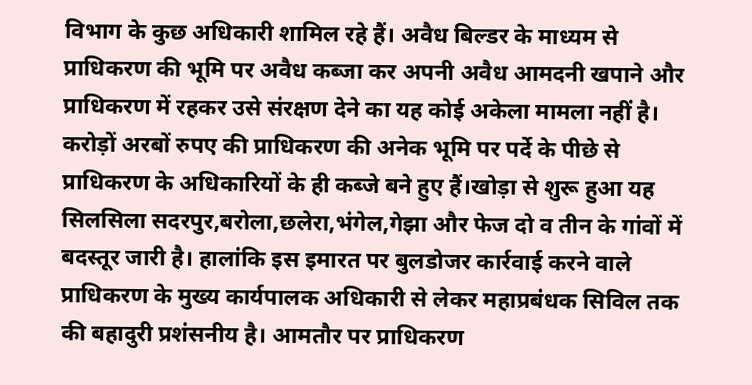विभाग के कुछ अधिकारी शामिल रहे हैं। अवैध बिल्डर के माध्यम से प्राधिकरण की भूमि पर अवैध कब्जा कर अपनी अवैध आमदनी खपाने और प्राधिकरण में रहकर उसे संरक्षण देने का यह कोई अकेला मामला नहीं है। करोड़ों अरबों रुपए की प्राधिकरण की अनेक भूमि पर पर्दे के पीछे से प्राधिकरण के अधिकारियों के ही कब्जे बने हुए हैं।खोड़ा से शुरू हुआ यह सिलसिला सदरपुर,बरोला,छलेरा,भंगेल,गेझा और फेज दो व तीन के गांवों में बदस्तूर जारी है। हालांकि इस इमारत पर बुलडोजर कार्रवाई करने वाले प्राधिकरण के मुख्य कार्यपालक अधिकारी से लेकर महाप्रबंधक सिविल तक की बहादुरी प्रशंसनीय है। आमतौर पर प्राधिकरण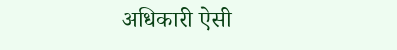अधिकारी ऐसी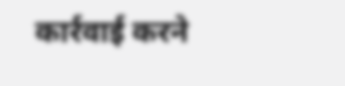कार्रवाई करने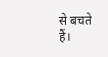से बचते हैं।